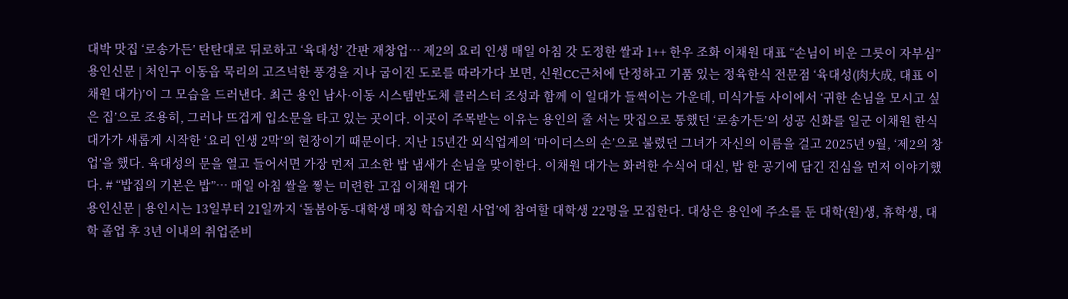대박 맛집 ‘로송가든’ 탄탄대로 뒤로하고 ‘육대성’ 간판 재창업… 제2의 요리 인생 매일 아침 갓 도정한 쌀과 1++ 한우 조화 이채원 대표 “손님이 비운 그릇이 자부심” 용인신문 | 처인구 이동읍 묵리의 고즈넉한 풍경을 지나 굽이진 도로를 따라가다 보면, 신원CC근처에 단정하고 기품 있는 정육한식 전문점 ‘육대성(肉大成, 대표 이채원 대가)’이 그 모습을 드러낸다. 최근 용인 남사·이동 시스템반도체 클러스터 조성과 함께 이 일대가 들썩이는 가운데, 미식가들 사이에서 ‘귀한 손님을 모시고 싶은 집’으로 조용히, 그러나 뜨겁게 입소문을 타고 있는 곳이다. 이곳이 주목받는 이유는 용인의 줄 서는 맛집으로 통했던 ‘로송가든’의 성공 신화를 일군 이채원 한식 대가가 새롭게 시작한 ‘요리 인생 2막’의 현장이기 때문이다. 지난 15년간 외식업계의 ‘마이더스의 손’으로 불렸던 그녀가 자신의 이름을 걸고 2025년 9월, ‘제2의 창업’을 했다. 육대성의 문을 열고 들어서면 가장 먼저 고소한 밥 냄새가 손님을 맞이한다. 이채원 대가는 화려한 수식어 대신, 밥 한 공기에 담긴 진심을 먼저 이야기했다. # “밥집의 기본은 밥”… 매일 아침 쌀을 찧는 미련한 고집 이채원 대가
용인신문 | 용인시는 13일부터 21일까지 ‘돌봄아동-대학생 매칭 학습지원 사업’에 참여할 대학생 22명을 모집한다. 대상은 용인에 주소를 둔 대학(원)생, 휴학생, 대학 졸업 후 3년 이내의 취업준비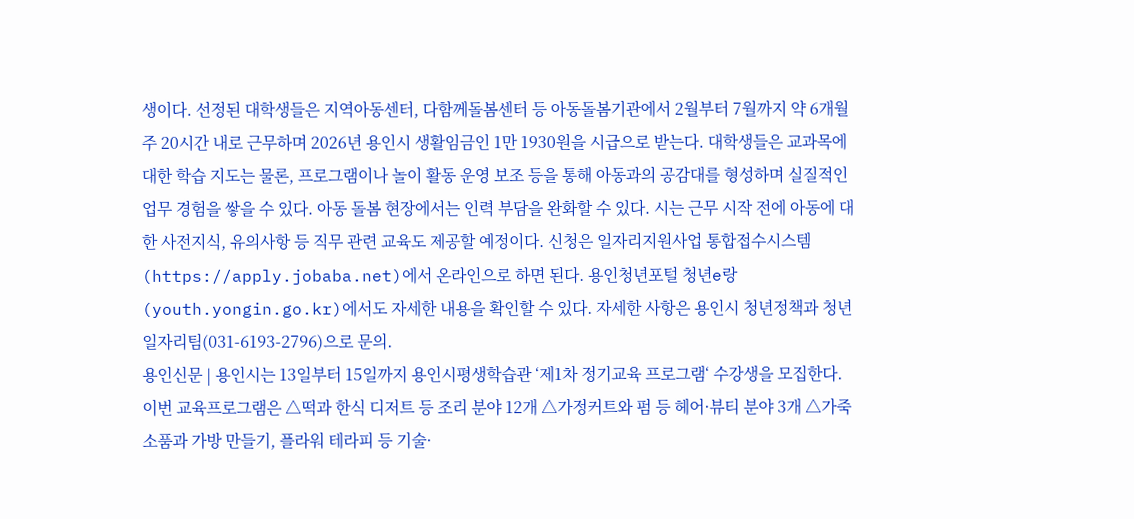생이다. 선정된 대학생들은 지역아동센터, 다함께돌봄센터 등 아동돌봄기관에서 2월부터 7월까지 약 6개월 주 20시간 내로 근무하며 2026년 용인시 생활임금인 1만 1930원을 시급으로 받는다. 대학생들은 교과목에 대한 학습 지도는 물론, 프로그램이나 놀이 활동 운영 보조 등을 통해 아동과의 공감대를 형성하며 실질적인 업무 경험을 쌓을 수 있다. 아동 돌봄 현장에서는 인력 부담을 완화할 수 있다. 시는 근무 시작 전에 아동에 대한 사전지식, 유의사항 등 직무 관련 교육도 제공할 예정이다. 신청은 일자리지원사업 통합접수시스템(https://apply.jobaba.net)에서 온라인으로 하면 된다. 용인청년포털 청년e랑(youth.yongin.go.kr)에서도 자세한 내용을 확인할 수 있다. 자세한 사항은 용인시 청년정책과 청년일자리팀(031-6193-2796)으로 문의.
용인신문 | 용인시는 13일부터 15일까지 용인시평생학습관 ‘제1차 정기교육 프로그램‘ 수강생을 모집한다. 이번 교육프로그램은 △떡과 한식 디저트 등 조리 분야 12개 △가정커트와 펌 등 헤어·뷰티 분야 3개 △가죽소품과 가방 만들기, 플라워 테라피 등 기술·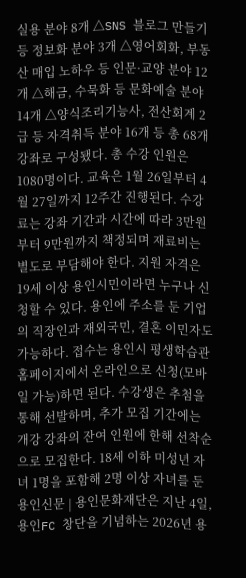실용 분야 8개 △SNS 블로그 만들기 등 정보화 분야 3개 △영어회화, 부동산 매입 노하우 등 인문·교양 분야 12개 △해금, 수묵화 등 문화예술 분야 14개 △양식조리기능사, 전산회계 2급 등 자격취득 분야 16개 등 총 68개 강좌로 구성됐다. 총 수강 인원은 1080명이다. 교육은 1월 26일부터 4월 27일까지 12주간 진행된다. 수강료는 강좌 기간과 시간에 따라 3만원부터 9만원까지 책정되며 재료비는 별도로 부담해야 한다. 지원 자격은 19세 이상 용인시민이라면 누구나 신청할 수 있다. 용인에 주소를 둔 기업의 직장인과 재외국민, 결혼 이민자도 가능하다. 접수는 용인시 평생학습관 홈페이지에서 온라인으로 신청(모바일 가능)하면 된다. 수강생은 추첨을 통해 선발하며, 추가 모집 기간에는 개강 강좌의 잔여 인원에 한해 선착순으로 모집한다. 18세 이하 미성년 자녀 1명을 포함해 2명 이상 자녀를 둔
용인신문 | 용인문화재단은 지난 4일, 용인FC 창단을 기념하는 2026년 용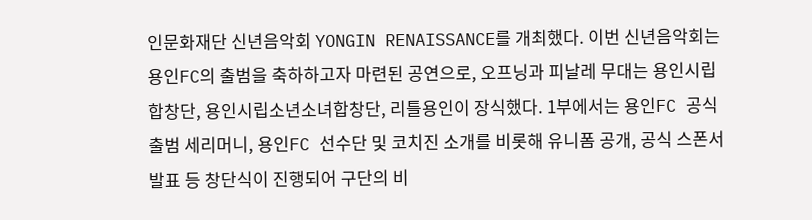인문화재단 신년음악회 YONGIN RENAISSANCE를 개최했다. 이번 신년음악회는 용인FC의 출범을 축하하고자 마련된 공연으로, 오프닝과 피날레 무대는 용인시립합창단, 용인시립소년소녀합창단, 리틀용인이 장식했다. 1부에서는 용인FC 공식 출범 세리머니, 용인FC 선수단 및 코치진 소개를 비롯해 유니폼 공개, 공식 스폰서 발표 등 창단식이 진행되어 구단의 비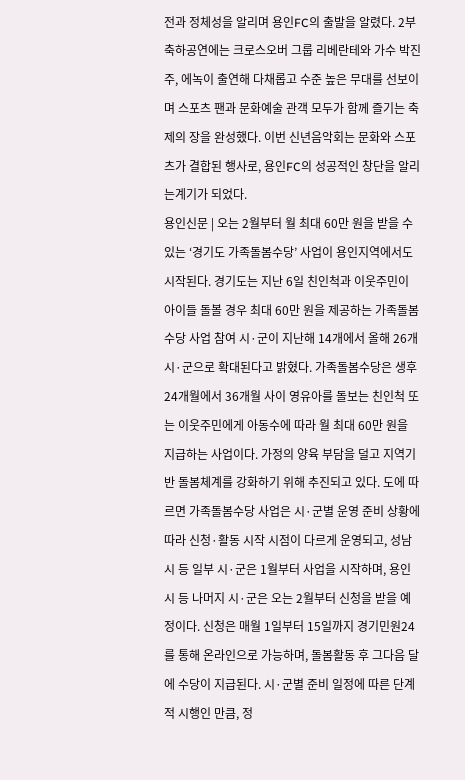전과 정체성을 알리며 용인FC의 출발을 알렸다. 2부 축하공연에는 크로스오버 그룹 리베란테와 가수 박진주, 에녹이 출연해 다채롭고 수준 높은 무대를 선보이며 스포츠 팬과 문화예술 관객 모두가 함께 즐기는 축제의 장을 완성했다. 이번 신년음악회는 문화와 스포츠가 결합된 행사로, 용인FC의 성공적인 창단을 알리는계기가 되었다.
용인신문 | 오는 2월부터 월 최대 60만 원을 받을 수 있는 ‘경기도 가족돌봄수당’ 사업이 용인지역에서도 시작된다. 경기도는 지난 6일 친인척과 이웃주민이 아이들 돌볼 경우 최대 60만 원을 제공하는 가족돌봄수당 사업 참여 시·군이 지난해 14개에서 올해 26개 시·군으로 확대된다고 밝혔다. 가족돌봄수당은 생후 24개월에서 36개월 사이 영유아를 돌보는 친인척 또는 이웃주민에게 아동수에 따라 월 최대 60만 원을 지급하는 사업이다. 가정의 양육 부담을 덜고 지역기반 돌봄체계를 강화하기 위해 추진되고 있다. 도에 따르면 가족돌봄수당 사업은 시·군별 운영 준비 상황에 따라 신청·활동 시작 시점이 다르게 운영되고, 성남시 등 일부 시·군은 1월부터 사업을 시작하며, 용인시 등 나머지 시·군은 오는 2월부터 신청을 받을 예정이다. 신청은 매월 1일부터 15일까지 경기민원24를 통해 온라인으로 가능하며, 돌봄활동 후 그다음 달에 수당이 지급된다. 시·군별 준비 일정에 따른 단계적 시행인 만큼, 정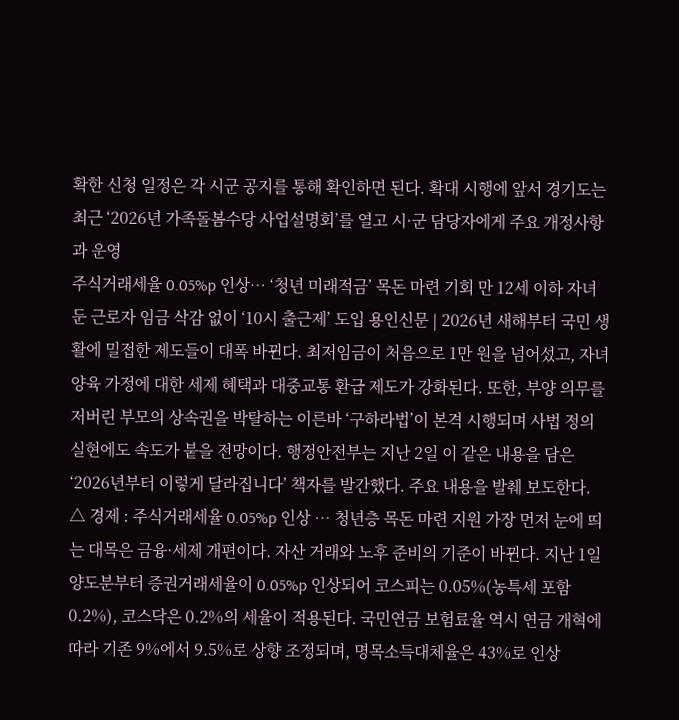확한 신청 일정은 각 시군 공지를 통해 확인하면 된다. 확대 시행에 앞서 경기도는 최근 ‘2026년 가족돌봄수당 사업설명회’를 열고 시·군 담당자에게 주요 개정사항과 운영
주식거래세율 0.05%p 인상… ‘청년 미래적금’ 목돈 마련 기회 만 12세 이하 자녀 둔 근로자 임금 삭감 없이 ‘10시 출근제’ 도입 용인신문 | 2026년 새해부터 국민 생활에 밀접한 제도들이 대폭 바뀐다. 최저임금이 처음으로 1만 원을 넘어섰고, 자녀 양육 가정에 대한 세제 혜택과 대중교통 환급 제도가 강화된다. 또한, 부양 의무를 저버린 부모의 상속권을 박탈하는 이른바 ‘구하라법’이 본격 시행되며 사법 정의 실현에도 속도가 붙을 전망이다. 행정안전부는 지난 2일 이 같은 내용을 담은 ‘2026년부터 이렇게 달라집니다’ 책자를 발간했다. 주요 내용을 발췌 보도한다. △ 경제 : 주식거래세율 0.05%p 인상 … 청년층 목돈 마련 지원 가장 먼저 눈에 띄는 대목은 금융·세제 개편이다. 자산 거래와 노후 준비의 기준이 바뀐다. 지난 1일 양도분부터 증권거래세율이 0.05%p 인상되어 코스피는 0.05%(농특세 포함 0.2%), 코스닥은 0.2%의 세율이 적용된다. 국민연금 보험료율 역시 연금 개혁에 따라 기존 9%에서 9.5%로 상향 조정되며, 명목소득대체율은 43%로 인상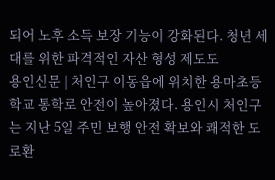되어 노후 소득 보장 기능이 강화된다. 청년 세대를 위한 파격적인 자산 형성 제도도
용인신문 | 처인구 이동읍에 위치한 용마초등학교 통학로 안전이 높아졌다. 용인시 처인구는 지난 5일 주민 보행 안전 확보와 쾌적한 도로환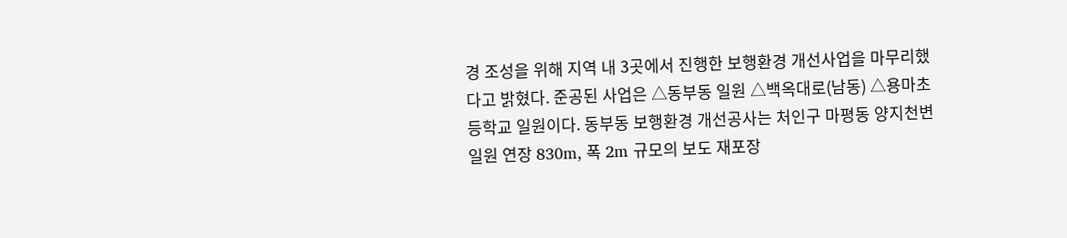경 조성을 위해 지역 내 3곳에서 진행한 보행환경 개선사업을 마무리했다고 밝혔다. 준공된 사업은 △동부동 일원 △백옥대로(남동) △용마초등학교 일원이다. 동부동 보행환경 개선공사는 처인구 마평동 양지천변 일원 연장 830m, 폭 2m 규모의 보도 재포장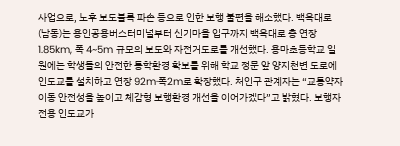사업으로, 노후 보도블록 파손 등으로 인한 보행 불편을 해소했다. 백옥대로(남동)는 용인공용버스터미널부터 신기마을 입구까지 백옥대로 총 연장 1.85km, 폭 4~5m 규모의 보도와 자전거도로를 개선했다. 용마초등학교 일원에는 학생들의 안전한 통학환경 확보를 위해 학교 정문 앞 양지천변 도로에 인도교를 설치하고 연장 92m·폭2m로 확장했다. 처인구 관계자는 “교통약자 이동 안전성을 높이고 체감형 보행환경 개선을 이어가겠다”고 밝혔다. 보행자 전용 인도교가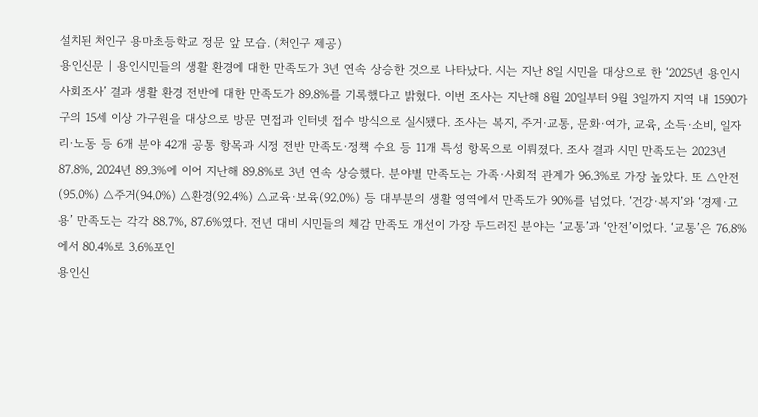설치된 처인구 용마초등학교 정문 앞 모습. (처인구 제공)
용인신문 | 용인시민들의 생활 환경에 대한 만족도가 3년 연속 상승한 것으로 나타났다. 시는 지난 8일 시민을 대상으로 한 ‘2025년 용인시 사회조사’ 결과 생활 환경 전반에 대한 만족도가 89.8%를 기록했다고 밝혔다. 이번 조사는 지난해 8월 20일부터 9월 3일까지 지역 내 1590가구의 15세 이상 가구원을 대상으로 방문 면접과 인터넷 접수 방식으로 실시됐다. 조사는 복지, 주거·교통, 문화·여가, 교육, 소득·소비, 일자리·노동 등 6개 분야 42개 공통 항목과 시정 전반 만족도·정책 수요 등 11개 특성 항목으로 이뤄졌다. 조사 결과 시민 만족도는 2023년 87.8%, 2024년 89.3%에 이어 지난해 89.8%로 3년 연속 상승했다. 분야별 만족도는 가족·사회적 관계가 96.3%로 가장 높았다. 또 △안전(95.0%) △주거(94.0%) △환경(92.4%) △교육·보육(92.0%) 등 대부분의 생활 영역에서 만족도가 90%를 넘었다. ‘건강·복지’와 ‘경제·고용’ 만족도는 각각 88.7%, 87.6%였다. 전년 대비 시민들의 체감 만족도 개선이 가장 두드러진 분야는 ‘교통’과 ‘안전’이었다. ‘교통’은 76.8%에서 80.4%로 3.6%포인
용인신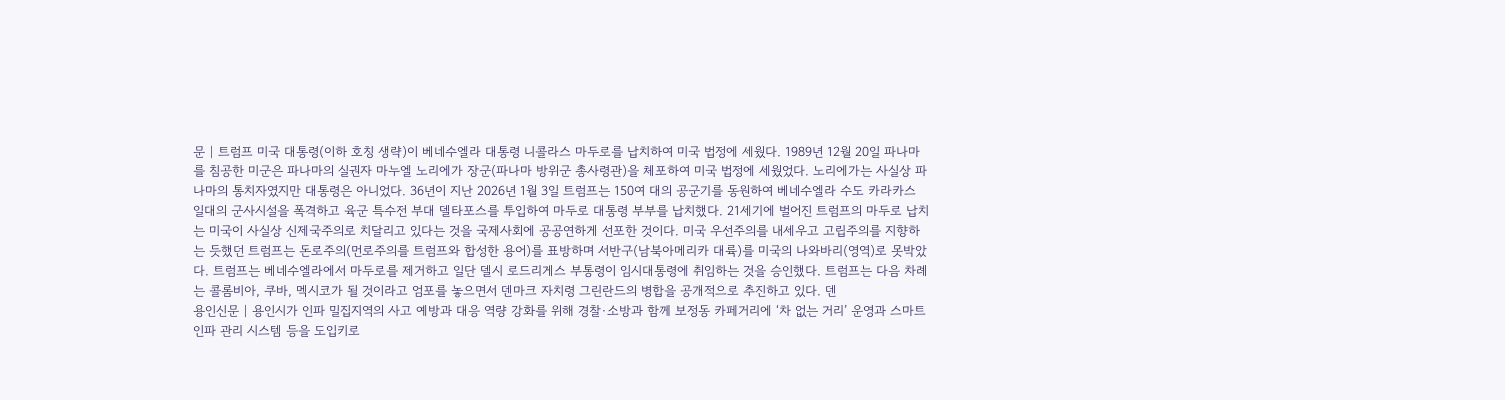문 | 트럼프 미국 대통령(이하 호칭 생략)이 베네수엘라 대통령 니콜라스 마두로를 납치하여 미국 법정에 세웠다. 1989년 12월 20일 파나마를 침공한 미군은 파나마의 실권자 마누엘 노리에가 장군(파나마 방위군 총사령관)을 체포하여 미국 법정에 세웠었다. 노리에가는 사실상 파나마의 통치자였지만 대통령은 아니었다. 36년이 지난 2026년 1월 3일 트럼프는 150여 대의 공군기를 동원하여 베네수엘라 수도 카라카스 일대의 군사시설을 폭격하고 육군 특수전 부대 델타포스를 투입하여 마두로 대통령 부부를 납치했다. 21세기에 벌어진 트럼프의 마두로 납치는 미국이 사실상 신제국주의로 치달리고 있다는 것을 국제사회에 공공연하게 선포한 것이다. 미국 우선주의를 내세우고 고립주의를 지향하는 듯했던 트럼프는 돈로주의(먼로주의를 트럼프와 합성한 용어)를 표방하며 서반구(남북아메리카 대륙)를 미국의 나와바리(영역)로 못박았다. 트럼프는 베네수엘라에서 마두로를 제거하고 일단 델시 로드리게스 부통령이 임시대통령에 취임하는 것을 승인했다. 트럼프는 다음 차례는 콜롬비아, 쿠바, 멕시코가 될 것이라고 엄포를 놓으면서 덴마크 자치령 그린란드의 병합을 공개적으로 추진하고 있다. 덴
용인신문 | 용인시가 인파 밀집지역의 사고 예방과 대응 역량 강화를 위해 경찰·소방과 함께 보정동 카페거리에 ‘차 없는 거리’ 운영과 스마트 인파 관리 시스템 등을 도입키로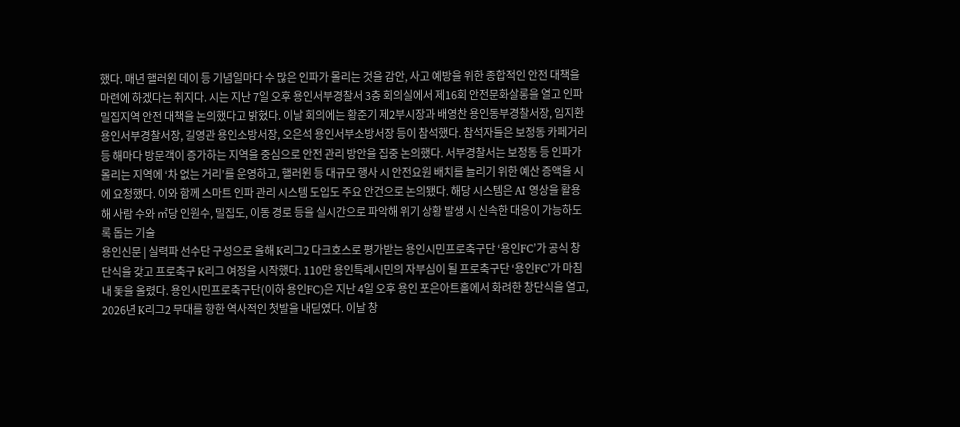했다. 매년 핼러윈 데이 등 기념일마다 수 많은 인파가 몰리는 것을 감안, 사고 예방을 위한 종합적인 안전 대책을 마련에 하겠다는 취지다. 시는 지난 7일 오후 용인서부경찰서 3층 회의실에서 제16회 안전문화살롱을 열고 인파 밀집지역 안전 대책을 논의했다고 밝혔다. 이날 회의에는 황준기 제2부시장과 배영찬 용인동부경찰서장, 임지환 용인서부경찰서장, 길영관 용인소방서장, 오은석 용인서부소방서장 등이 참석했다. 참석자들은 보정동 카페거리 등 해마다 방문객이 증가하는 지역을 중심으로 안전 관리 방안을 집중 논의했다. 서부경찰서는 보정동 등 인파가 몰리는 지역에 ‘차 없는 거리’를 운영하고, 핼러윈 등 대규모 행사 시 안전요원 배치를 늘리기 위한 예산 증액을 시에 요청했다. 이와 함께 스마트 인파 관리 시스템 도입도 주요 안건으로 논의됐다. 해당 시스템은 AI 영상을 활용해 사람 수와 ㎡당 인원수, 밀집도, 이동 경로 등을 실시간으로 파악해 위기 상황 발생 시 신속한 대응이 가능하도록 돕는 기술
용인신문 | 실력파 선수단 구성으로 올해 K리그2 다크호스로 평가받는 용인시민프로축구단 ‘용인FC’가 공식 창단식을 갖고 프로축구 K리그 여정을 시작했다. 110만 용인특례시민의 자부심이 될 프로축구단 ‘용인FC’가 마침내 돛을 올렸다. 용인시민프로축구단(이하 용인FC)은 지난 4일 오후 용인 포은아트홀에서 화려한 창단식을 열고, 2026년 K리그2 무대를 향한 역사적인 첫발을 내딛였다. 이날 창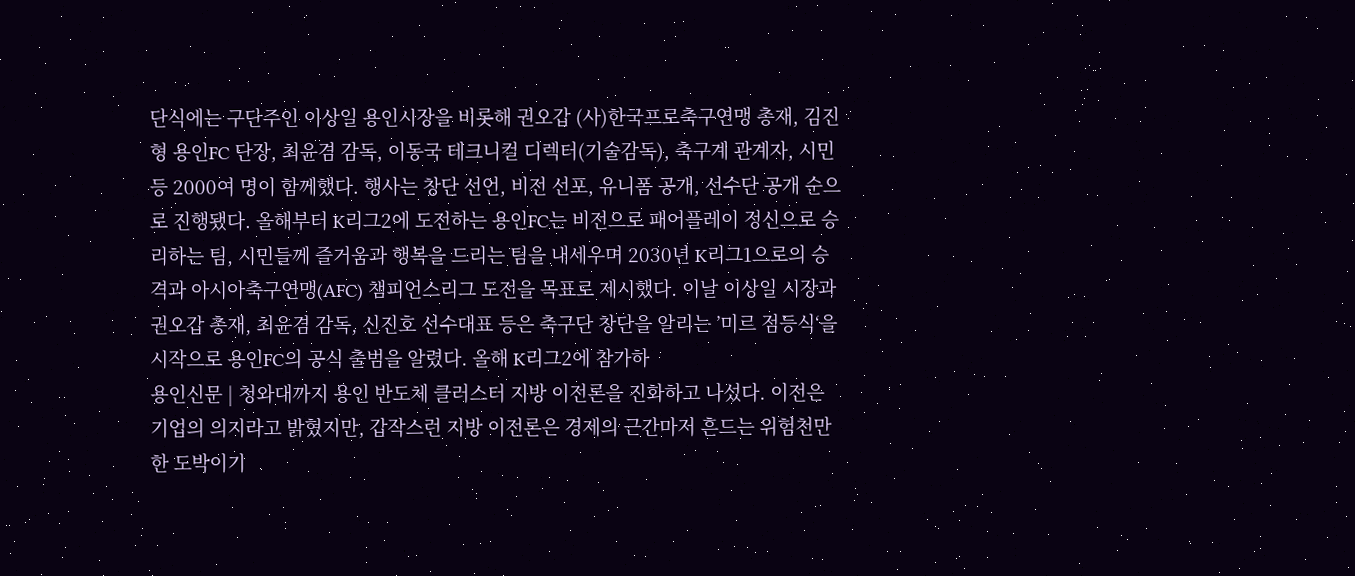단식에는 구단주인 이상일 용인시장을 비롯해 권오갑 (사)한국프로축구연맹 총재, 김진형 용인FC 단장, 최윤겸 감독, 이동국 테크니컬 디렉터(기술감독), 축구계 관계자, 시민 등 2000여 명이 함께했다. 행사는 창단 선언, 비전 선포, 유니폼 공개, 선수단 공개 순으로 진행됐다. 올해부터 K리그2에 도전하는 용인FC는 비전으로 패어플레이 정신으로 승리하는 팀, 시민들께 즐거움과 행복을 드리는 팀을 내세우며 2030년 K리그1으로의 승격과 아시아축구연맹(AFC) 챔피언스리그 도전을 목표로 제시했다. 이날 이상일 시장과 권오갑 총재, 최윤겸 감독, 신진호 선수대표 등은 축구단 창단을 알리는 ’미르 점등식‘을 시작으로 용인FC의 공식 출범을 알렸다. 올해 K리그2에 참가하
용인신문 | 청와대까지 용인 반도체 클러스터 지방 이전론을 진화하고 나섰다. 이전은 기업의 의지라고 밝혔지만, 갑작스런 지방 이전론은 경제의 근간마저 흔드는 위험천만한 도박이기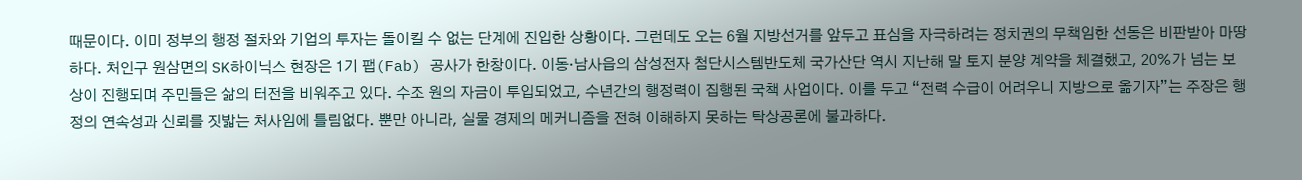때문이다. 이미 정부의 행정 절차와 기업의 투자는 돌이킬 수 없는 단계에 진입한 상황이다. 그런데도 오는 6월 지방선거를 앞두고 표심을 자극하려는 정치권의 무책임한 선동은 비판받아 마땅하다. 처인구 원삼면의 SK하이닉스 현장은 1기 팹(Fab) 공사가 한창이다. 이동·남사읍의 삼성전자 첨단시스템반도체 국가산단 역시 지난해 말 토지 분양 계약을 체결했고, 20%가 넘는 보상이 진행되며 주민들은 삶의 터전을 비워주고 있다. 수조 원의 자금이 투입되었고, 수년간의 행정력이 집행된 국책 사업이다. 이를 두고 “전력 수급이 어려우니 지방으로 옮기자”는 주장은 행정의 연속성과 신뢰를 짓밟는 처사임에 틀림없다. 뿐만 아니라, 실물 경제의 메커니즘을 전혀 이해하지 못하는 탁상공론에 불과하다.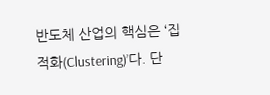반도체 산업의 핵심은 ‘집적화(Clustering)’다. 단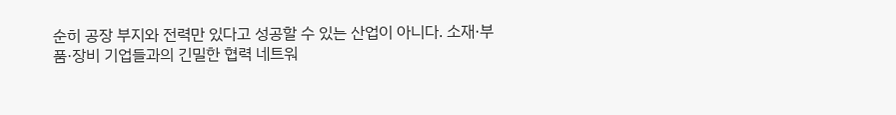순히 공장 부지와 전력만 있다고 성공할 수 있는 산업이 아니다. 소재·부품·장비 기업들과의 긴밀한 협력 네트워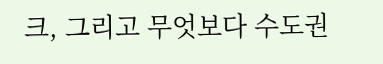크, 그리고 무엇보다 수도권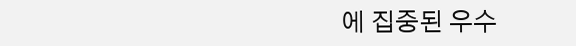에 집중된 우수